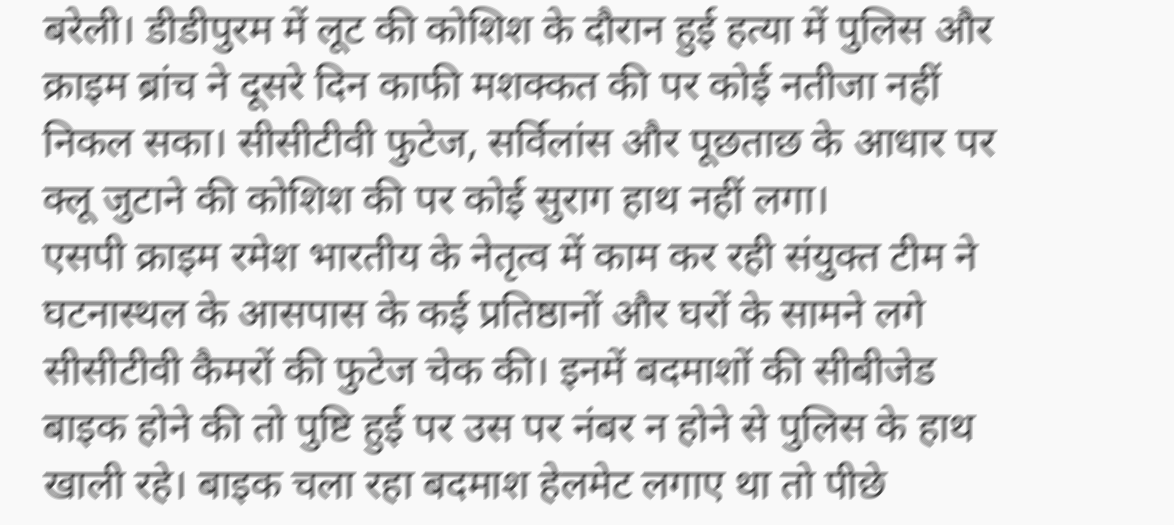बरेली। डीडीपुरम में लूट की कोशिश के दौरान हुई हत्या में पुलिस और क्राइम ब्रांच ने दूसरे दिन काफी मशक्कत की पर कोई नतीजा नहीं निकल सका। सीसीटीवी फुटेज, सर्विलांस और पूछताछ के आधार पर क्लू जुटाने की कोशिश की पर कोई सुराग हाथ नहीं लगा।
एसपी क्राइम रमेश भारतीय के नेतृत्व में काम कर रही संयुक्त टीम ने घटनास्थल के आसपास के कई प्रतिष्ठानों और घरों के सामने लगे सीसीटीवी कैमरों की फुटेज चेक की। इनमें बदमाशों की सीबीजेड बाइक होने की तो पुष्टि हुई पर उस पर नंबर न होने से पुलिस के हाथ खाली रहे। बाइक चला रहा बदमाश हेलमेट लगाए था तो पीछे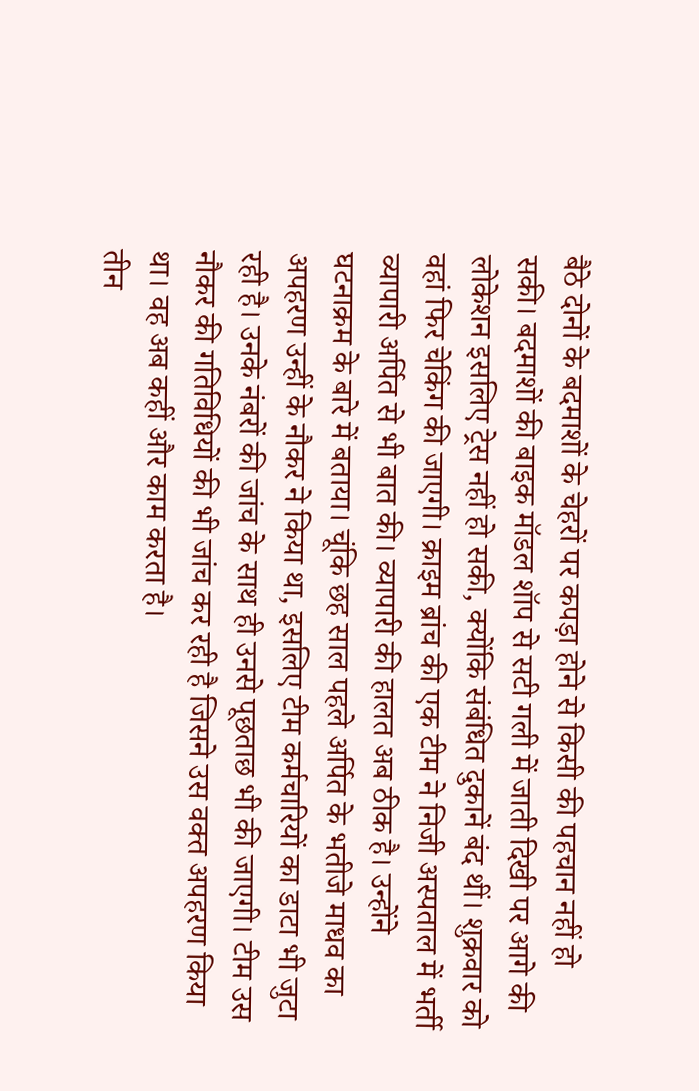बैठे दोनों के बदमाशों के चेहरों पर कपड़ा होने से किसी की पहचान नहीं हो सकी। बदमाशों की बाइक मॉडल शॉप से सटी गली में जाती दिखी पर आगे की लोकेशन इसलिए ट्रेस नहीं हो सकी, क्योंकि संबंधित दुकानें बंद थीं। शुक्रवार को वहां फिर चेकिंग की जाएगी। क्राइम ब्रांच की एक टीम ने निजी अस्पताल में भर्ती व्यापारी अर्पित से भी बात की। व्यापारी की हालत अब ठीक है। उन्होंने घटनाक्रम के बारे में बताया। चूंकि छह साल पहले अर्पित के भतीजे माधव का अपहरण उन्हीं के नौकर ने किया था, इसलिए टीम कर्मचारियों का डाटा भी जुटा रही है। उनके नंबरों की जांच के साथ ही उनसे पूछताछ भी की जाएगी। टीम उस नौकर की गतिविधियों की भी जांच कर रही है जिसने उस वक्त अपहरण किया था। वह अब कहीं और काम करता है।
तीन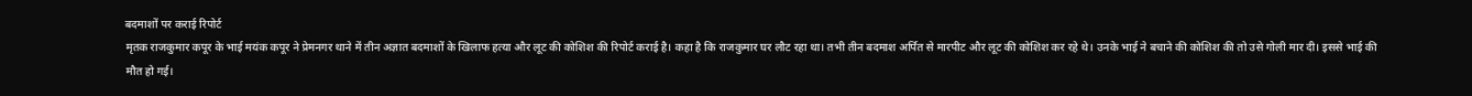बदमाशों पर कराई रिपोर्ट
मृतक राजकुमार कपूर के भाई मयंक कपूर ने प्रेमनगर थाने में तीन अज्ञात बदमाशों के खिलाफ हत्या और लूट की कोशिश की रिपोर्ट कराई है। कहा है कि राजकुमार घर लौट रहा था। तभी तीन बदमाश अर्पित से मारपीट और लूट की कोशिश कर रहे थे। उनके भाई ने बचाने की कोशिश की तो उसे गोली मार दी। इससे भाई की मौत हो गई।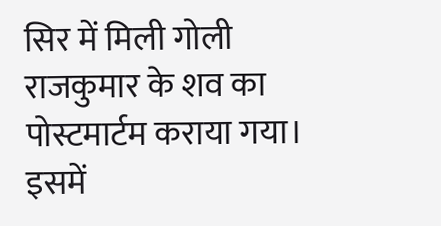सिर में मिली गोली
राजकुमार के शव का पोस्टमार्टम कराया गया। इसमें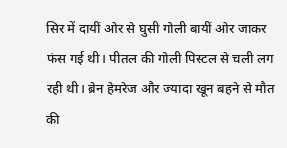सिर में दायीं ओर से घुसी गोली बायीं ओर जाकर फंस गई थी। पीतल की गोली पिस्टल से चली लग रही थी। ब्रेन हेमरेज और ज्यादा खून बहने से मौत की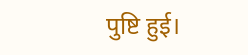पुष्टि हुई।